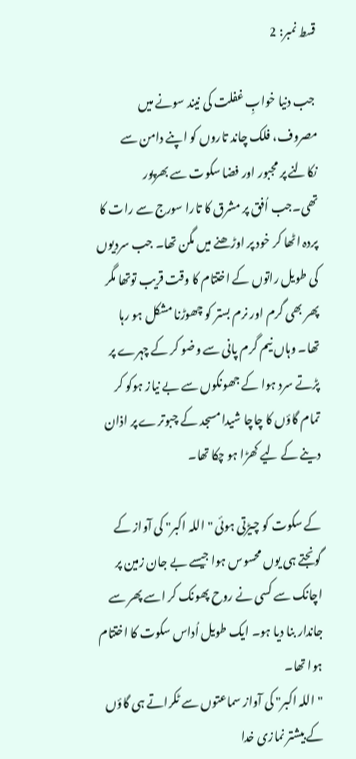قسط نمبر: 2

 جب دنیا خوابِ غفلت کی نیند سونے میں مصروف، فلک چاند تاروں کو اپنے دامن سے نکالنے پر مجبور اور فضا سکوت سے بھرپور تھی۔جب اُفق پر مشرق کا تارا سورج سے رات کا پردہ اٹھا کر خود پر اوڑھنے میں مگن تھا۔ جب سردیوں کی طویل راتوں کے اختتام کا وقت قریب توتھا مگر پھر بھی گرم اور نرم بستر کو چھوڑنا مشکل ہو رہا تھا۔ وہاں نیم گرم پانی سے وضو کر کے چہرے پر پڑتے سرد ہوا کے جھونکوں سے بے نیاز ہوکو کر تمام گاؤں کا چاچا شیدا مسجد کے چبوترے پر اذان دینے کے لیے کھڑا ہو چکا تھا۔

کے سکوت کو چیڑتی ہوئی "اللہ اکبر" کی آواز کے گونجتے ہی یوں محسوس ہوا جیسے بے جان زمین پر اچانک سے کسی نے روح پھونک کر اسے پھر سے جاندار بنا دیا ہو۔ ایک طویل اُداس سکوت کا اختتام ہوا تھا۔
"اللہ اکبر" کی آواز سماعتوں سے ٹکراتے ہی گاؤں کے بیشتر نمازی خدا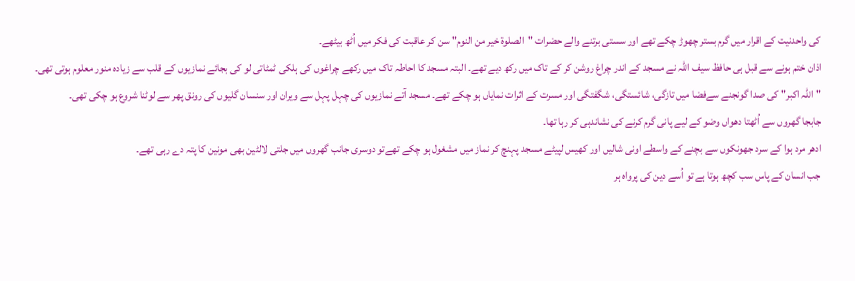کی واحدنیت کے اقرار میں گرم بستر چھوڑ چکے تھے اور سستی برتنے والے حضرات "الصلوۃ خیر من النوم" سن کر عاقبت کی فکر میں اُٹھ بیٹھے۔
اذان ختم ہونے سے قبل ہی حافظ سیف اللہ نے مسجد کے اندر چراغ روشن کر کے تاک میں رکھ دیے تھے۔ البتہ مسجد کا احاطہ تاک میں رکھے چراغوں کی ہلکی ٹمٹاتی لو کی بجائے نمازیوں کے قلب سے زیادہ منور معلوم ہوتی تھی۔
"اللہ اکبر" کی صدا گونجنے سےفضا میں تازگی، شائستگی، شگفتگی اور مسرت کے اثرات نمایاں ہو چکے تھے۔ مسجد آتے نمازیوں کی چہل پہل سے ویران اور سنسان گلیوں کی رونق پھر سے لوٹنا شروع ہو چکی تھی۔
جابجا گھروں سے اُٹھتا دھواں وضو کے لیے پانی گرم کرنے کی نشاندہی کر رہا تھا۔
ادھر مرد ہوا کے سرد جھونکوں سے بچنے کے واسطے اونی شالیں اور کھیس لپیٹے مسجد پہنچ کر نماز میں مشغول ہو چکے تھےتو دوسری جانب گھروں میں جلتی لالٹین بھی مونین کا پتہ دے رہی تھے۔
جب انسان کے پاس سب کچھ ہوتا ہے تو اُسے دین کی پرواہ ہر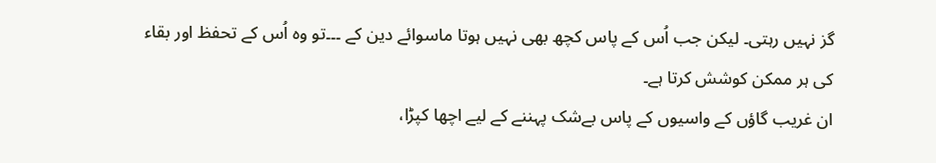گز نہیں رہتی۔ لیکن جب اُس کے پاس کچھ بھی نہیں ہوتا ماسوائے دین کے ۔۔۔تو وہ اُس کے تحفظ اور بقاء کی ہر ممکن کوشش کرتا ہے۔
ان غریب گاؤں کے واسیوں کے پاس بےشک پہننے کے لیے اچھا کپڑا،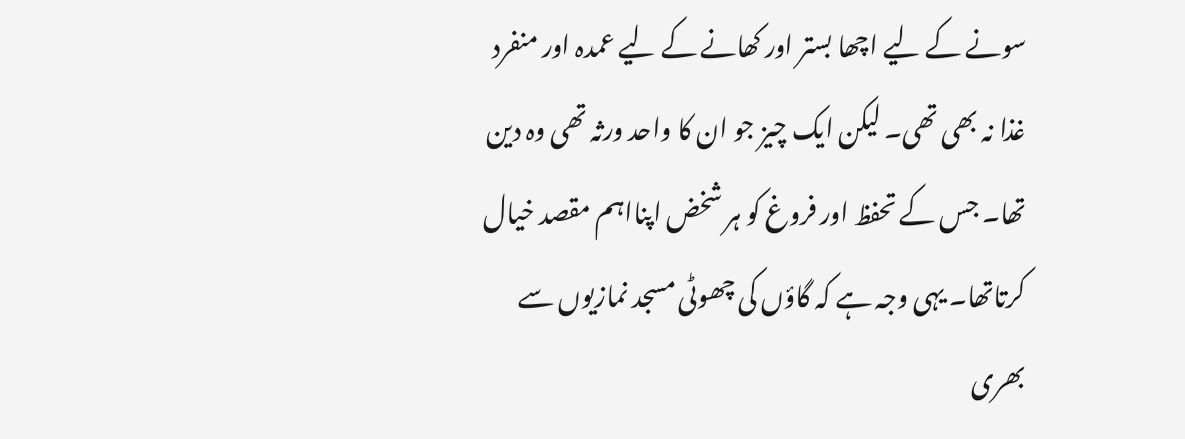سونے کے لیے اچھا بستر اور کھانے کے لیے عمدہ اور منفرد غذا نہ بھی تھی۔ لیکن ایک چیز جو ان کا واحد ورثہ تھی وہ دین تھا۔ جس کے تحفظ اور فروغ کو ہر شخض اپنااہم مقصد خیال کرتاتھا۔ یہی وجہ ہے کہ گاؤں کی چھوٹی مسجد نمازیوں سے بھری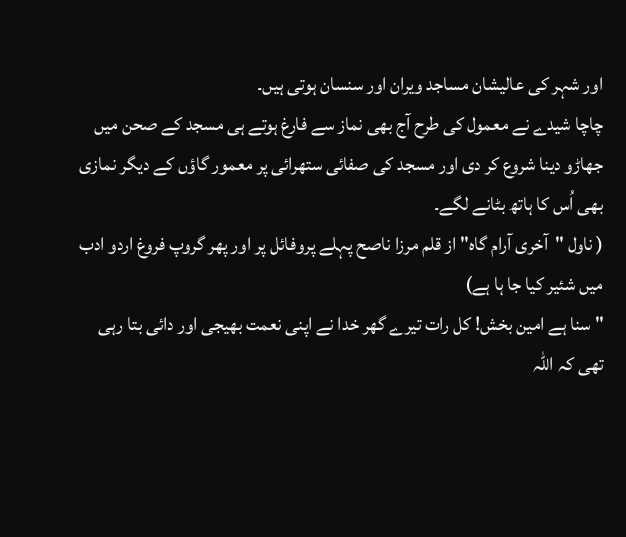اور شہر کی عالیشان مساجد ویران اور سنسان ہوتی ہیں۔
چاچا شیدے نے معمول کی طرح آج بھی نماز سے فارغ ہوتے ہی مسجد کے صحن میں جھاڑو دینا شروع کر دی اور مسجد کی صفائی ستھرائی پر معمور گاؤں کے دیگر نمازی بھی اُس کا ہاتھ بٹانے لگے۔
( ناول "آخری آرام گاہ" از قلم مرزا ناصح پہلے پروفائل پر اور پھر گروپ فروغ اردو ادب میں شئیر کیا جا ہا ہے)
" سنا ہے امین بخش! کل رات تیرے گھر خدا نے اپنی نعمت بھیجی اور دائی بتا رہی تھی کہ اللہ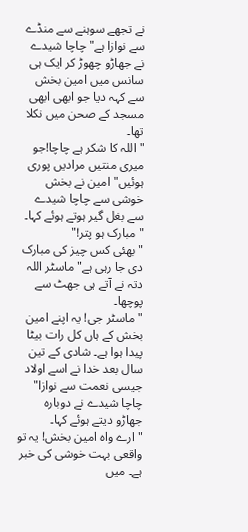نے تجھے سوہنے سے منڈے سے نوازا ہے" چاچا شیدے نے جھاڑو چھوڑ کر ایک ہی سانس میں امین بخش سے کہہ دیا جو ابھی ابھی مسجد کے صحن میں نکلا تھا۔
" اللہ کا شکر ہے چاچا!جو میری منتیں مرادیں پوری ہوئیں" امین نے بخش خوشی سے چاچا شیدے سے بغل گیر ہوتے ہوئے کہا۔
" مبارک ہو پتر!"
" بھئی کس چیز کی مبارک دی جا رہی ہے" ماسٹر اللہ دتہ نے آتے ہی جھٹ سے پوچھا۔
" ماسٹر جی! یہ اپنے امین بخش کے ہاں کل رات بیٹا پیدا ہوا ہے۔ شادی کے تین سال بعد خدا نے اسے اولاد جیسی نعمت سے نوازا" چاچا شیدے نے دوبارہ جھاڑو دیتے ہوئے کہا۔
" ارے واہ امین بخش! یہ تو واقعی بہت خوشی کی خبر ہے۔ میں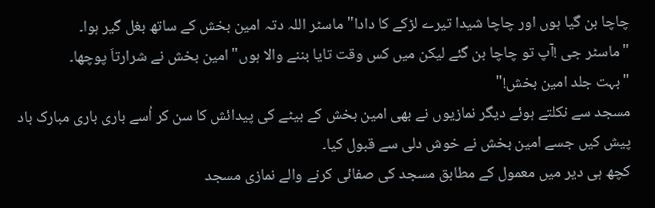چاچا بن گیا ہوں اور چاچا شیدا تیرے لڑکے کا دادا" ماسٹر اللہ دتہ امین بخش کے ساتھ بغل گیر ہوا۔
" ماسٹر جی !آپ تو چاچا بن گئے لیکن میں کس وقت تایا بننے والا ہوں" امین بخش نے شرارتاَ پوچھا۔
" بہت جلد امین بخش!"
مسجد سے نکلتے ہوئے دیگر نمازیوں نے بھی امین بخش کے بیٹے کی پیدائش کا سن کر اُسے باری باری مبارک باد پیش کیں جسے امین بخش نے خوش دلی سے قبول کیا۔
کچھ ہی دیر میں معمول کے مطابق مسجد کی صفائی کرنے والے نمازی مسجد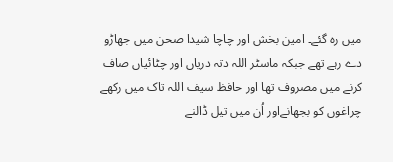میں رہ گئے۔ امین بخش اور چاچا شیدا صحن میں جھاڑو دے رہے تھے جبکہ ماسٹر اللہ دتہ دریاں اور چٹائیاں صاف کرنے میں مصروف تھا اور حافظ سیف اللہ تاک میں رکھے چراغوں کو بجھانےاور اُن میں تیل ڈالنے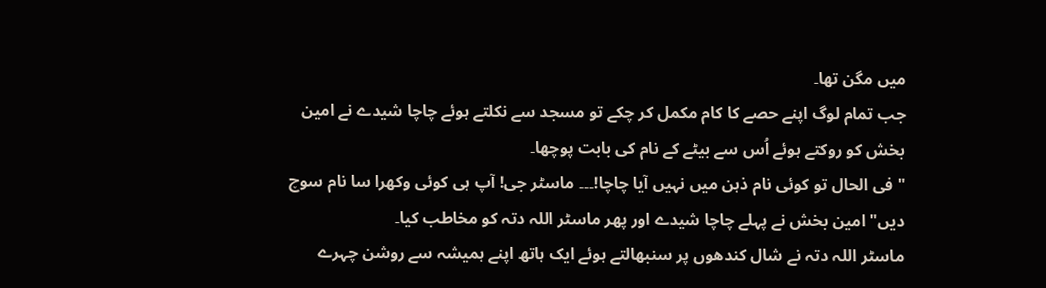میں مگن تھا۔
جب تمام لوگ اپنے حصے کا کام مکمل کر چکے تو مسجد سے نکلتے ہوئے چاچا شیدے نے امین بخش کو روکتے ہوئے اُس سے بیٹے کے نام کی بابت پوچھا۔
" فی الحال تو کوئی نام ذہن میں نہیں آیا چاچا!۔۔۔ ماسٹر جی! آپ ہی کوئی وکھرا سا نام سوچ دیں" امین بخش نے پہلے چاچا شیدے اور پھر ماسٹر اللہ دتہ کو مخاطب کیا۔
ماسٹر اللہ دتہ نے شال کندھوں پر سنبھالتے ہوئے ایک ہاتھ اپنے ہمیشہ سے روشن چہرے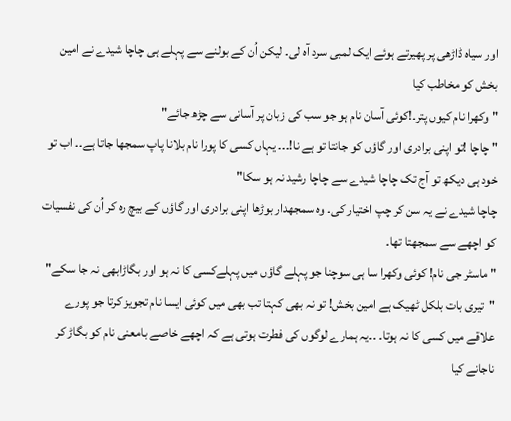اور سیاہ ڈاڑھی پر پھیرتے ہوئے ایک لمبی سرد آہ لی۔ لیکن اُن کے بولنے سے پہلے ہی چاچا شیدے نے امین بخش کو مخاطب کیا
" وکھرا نام کیوں پتر۔!کوئی آسان نام ہو جو سب کی زبان پر آسانی سے چڑھ جائے"
" چاچا !تو اپنی برادری اور گاؤں کو جانتا تو ہے نا!۔۔۔ یہاں کسی کا پورا نام بلانا پاپ سمجھا جاتا ہے۔۔ اب تو خود ہی دیکھ تو آج تک چاچا شیدے سے چاچا رشید نہ ہو سکا"
چاچا شیدے نے یہ سن کر چپ اختیار کی۔ وہ سمجھدار بوڑھا اپنی برادری اور گاؤں کے بیچ رہ کر اُن کی نفسیات کو اچھے سے سمجھتا تھا۔
" ماسٹر جی نام! کوئی وکھرا سا ہی سوچنا جو پہلے گاؤں میں پہلےکسی کا نہ ہو اور بگاڑابھی نہ جا سکے"
"تیری بات بلکل ٹھیک ہے امین بخش! تو نہ بھی کہتا تب بھی میں کوئی ایسا نام تجویز کرتا جو پورے علاقے میں کسی کا نہ ہوتا۔ ۔۔یہ ہمارے لوگوں کی فطرت ہوتی ہے کہ اچھے خاصے بامعنی نام کو بگاڑ کر ناجانے کیا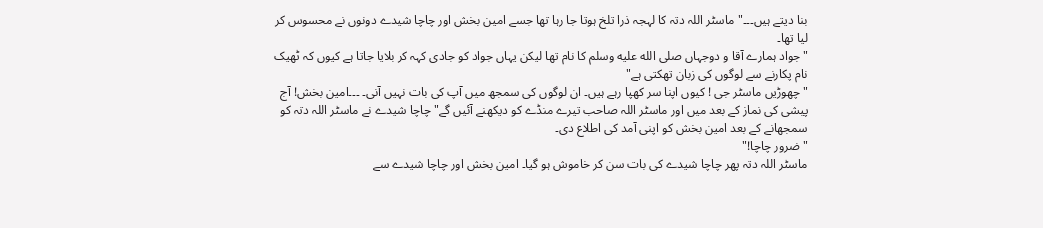بنا دیتے ہیں۔۔۔" ماسٹر اللہ دتہ کا لہجہ ذرا تلخ ہوتا جا رہا تھا جسے امین بخش اور چاچا شیدے دونوں نے محسوس کر لیا تھا۔
" جواد ہمارے آقا و دوجہاں صلى الله عليه وسلم کا نام تھا لیکن یہاں جواد کو جادی کہہ کر بلایا جاتا ہے کیوں کہ ٹھیک نام پکارنے سے لوگوں کی زبان تھکتی ہے"
" چھوڑیں ماسٹر جی ! کیوں اپنا سر کھپا رہے ہیں۔ ان لوگوں کی سمجھ میں آپ کی بات نہیں آنی۔ ۔۔۔امین بخش! آج پیشی کی نماز کے بعد میں اور ماسٹر اللہ صاحب تیرے منڈے کو دیکھنے آئیں گے" چاچا شیدے نے ماسٹر اللہ دتہ کو سمجھانے کے بعد امین بخش کو اپنی آمد کی اطلاع دی۔
" ضرور چاچا!"
ماسٹر اللہ دتہ پھر چاچا شیدے کی بات سن کر خاموش ہو گیا۔ امین بخش اور چاچا شیدے سے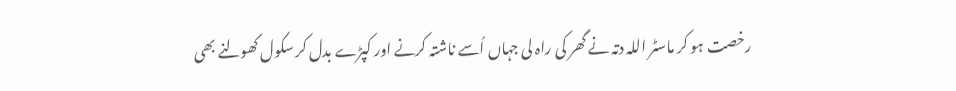رخصت ہو کر ماسٹر اللہ دتہ نے گھر کی راہ لی جہاں اُسے ناشتہ کرنے اور کپڑے بدل کر سکول کھولنے بھی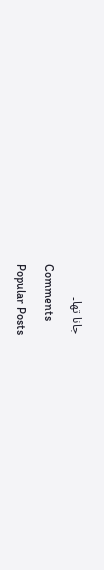جانا تھا۔

Comments

Popular Posts